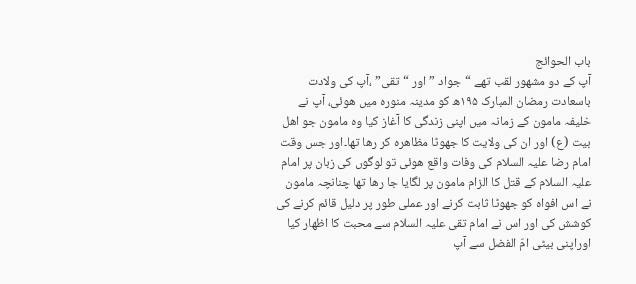باب الحوائج
آپ کے دو مشهور لقب تھے “جواد ” اور “تقی” ،آپ کی ولادت باسعادت رمضان المبارک ۱۹۵ھ کو مدینہ منورہ میں هوئی، آپ نے خلیفہ مامون کے زمانہ میں اپنی زندگی کا آغاز کیا وہ مامون جو اھل بیت (ع) اور ان کی ولایت کا جھوٹا مظاھرہ کر رھا تھا۔اور جس وقت امام رضا علیہ السلام کی وفات واقع هوئی تو لوگوں کی زبان پر امام علیہ السلام کے قتل کا الزام مامون پر لگایا جا رھا تھا چنانچہ مامون نے اس افواہ کو جھوٹا ثابت کرنے اور عملی طور پر دلیل قائم کرنے کی کوشش کی اور اس نے امام تقی علیہ السلام سے محبت کا اظھار کیا اوراپنی بیٹی امّ الفضل سے آپ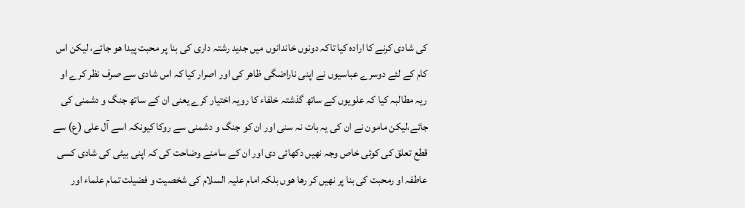کی شادی کرنے کا ارادہ کیا تاکہ دونوں خاندانوں میں جدید رشتہ داری کی بنا پر محبت پیدا هو جائے، لیکن اس کام کے لئے دوسرے عباسیوں نے اپنی ناراضگی ظاھر کی اور اصرار کیا کہ اس شادی سے صرف نظر کرے او ریہ مطالبہ کیا کہ علویوں کے ساتھ گذشتہ خلفاء کا رویہ اختیار کرے یعنی ان کے ساتھ جنگ و دشمنی کی جائے،لیکن مامون نے ان کی یہ بات نہ سنی اور ان کو جنگ و دشمنی سے روکا کیونکہ اسے آل علی (ع) سے قطع تعلق کی کوئی خاص وجہ نھیں دکھائی دی اور ان کے سامنے وضاحت کی کہ اپنی بیٹی کی شادی کسی عاطفہ او رمحبت کی بنا پر نھیں کر رھا هوں بلکہ امام علیہ السلام کی شخصیت و فضیلت تمام علماء اور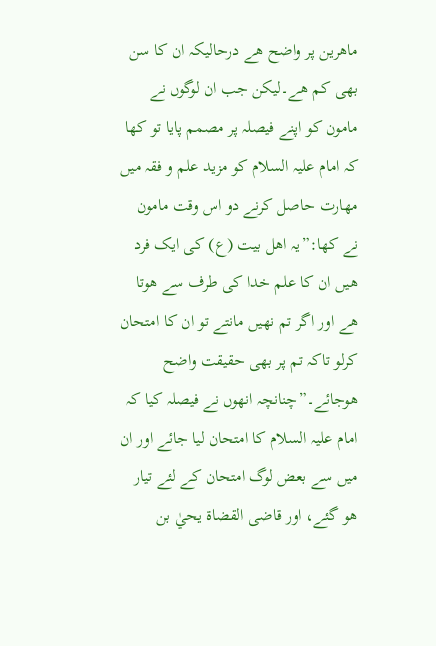ماھرین پر واضح ھے درحالیکہ ان کا سن بھی کم ھے۔لیکن جب ان لوگوں نے مامون کو اپنے فیصلہ پر مصمم پایا تو کھا کہ امام علیہ السلام کو مزید علم و فقہ میں مھارت حاصل کرنے دو اس وقت مامون نے کھا:”یہ اھل بیت (ع) کی ایک فرد ھیں ان کا علم خدا کی طرف سے هوتا ھے اور اگر تم نھیں مانتے تو ان کا امتحان کرلو تاکہ تم پر بھی حقیقت واضح هوجائے۔”چنانچہ انھوں نے فیصلہ کیا کہ امام علیہ السلام کا امتحان لیا جائے اور ان میں سے بعض لوگ امتحان کے لئے تیار هو گئے، اور قاضی القضاة یحيٰ بن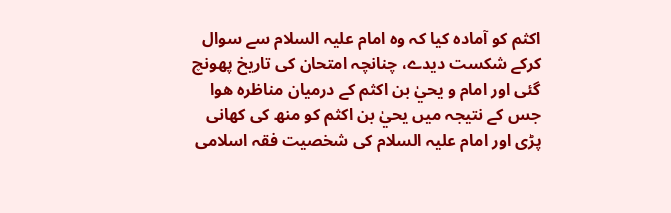اکثم کو آمادہ کیا کہ وہ امام علیہ السلام سے سوال کرکے شکست دیدے، چنانچہ امتحان کی تاریخ پهونچ گئی اور امام و یحيٰ بن اکثم کے درمیان مناظرہ هوا جس کے نتیجہ میں یحيٰ بن اکثم کو منھ کی کھانی پڑی اور امام علیہ السلام کی شخصیت فقہ اسلامی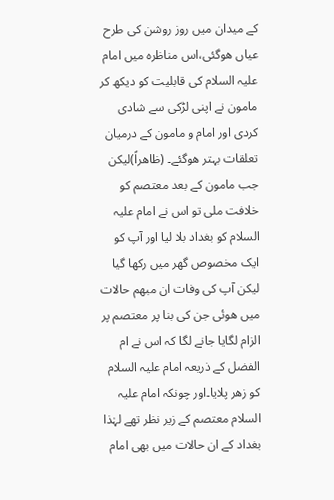کے میدان میں روز روشن کی طرح عیاں هوگئی،اس مناظرہ میں امام علیہ السلام کی قابلیت کو دیکھ کر مامون نے اپنی لڑکی سے شادی کردی اور امام و مامون کے درمیان تعلقات بہتر هوگئے۔ (ظاھراً)لیکن جب مامون کے بعد معتصم کو خلافت ملی تو اس نے امام علیہ السلام کو بغداد بلا لیا اور آپ کو ایک مخصوص گھر میں رکھا گیا لیکن آپ کی وفات ان مبھم حالات میں هوئی جن کی بنا پر معتصم پر الزام لگایا جانے لگا کہ اس نے ام الفضل کے ذریعہ امام علیہ السلام کو زھر پلایا۔اور چونکہ امام علیہ السلام معتصم کے زیر نظر تھے لہٰذا بغداد کے ان حالات میں بھی امام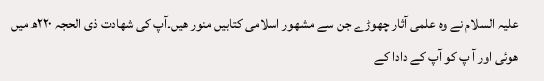علیہ السلام نے وہ علمی آثار چھوڑے جن سے مشهور اسلامی کتابیں منور ھیں۔آپ کی شھادت ذی الحجہ ۲۲۰ھ میں هوئی اور آ پ کو آپ کے دادا کے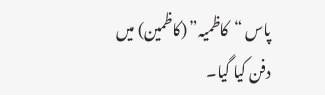پاس “کاظمیہ” (کاظمین) میں دفن کیا گیا۔